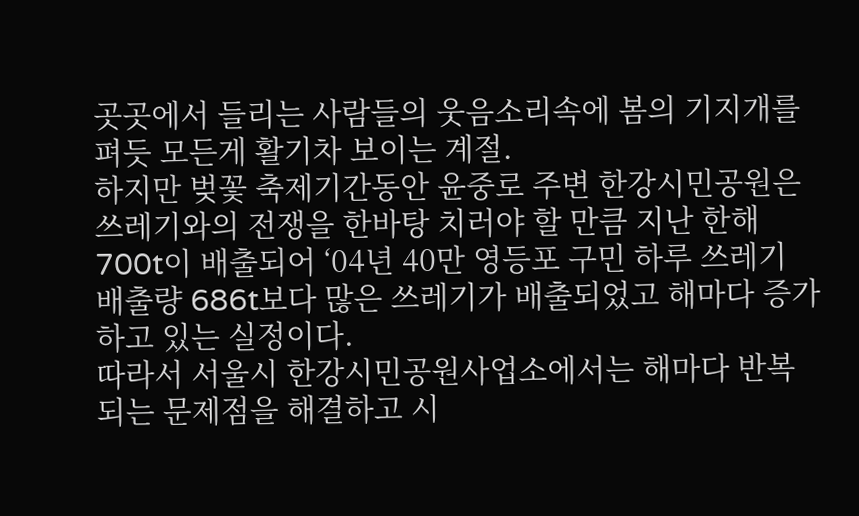곳곳에서 들리는 사람들의 웃음소리속에 봄의 기지개를 펴듯 모든게 활기차 보이는 계절.
하지만 벚꽃 축제기간동안 윤중로 주변 한강시민공원은 쓰레기와의 전쟁을 한바탕 치러야 할 만큼 지난 한해 700t이 배출되어 ‘04년 40만 영등포 구민 하루 쓰레기 배출량 686t보다 많은 쓰레기가 배출되었고 해마다 증가하고 있는 실정이다.
따라서 서울시 한강시민공원사업소에서는 해마다 반복되는 문제점을 해결하고 시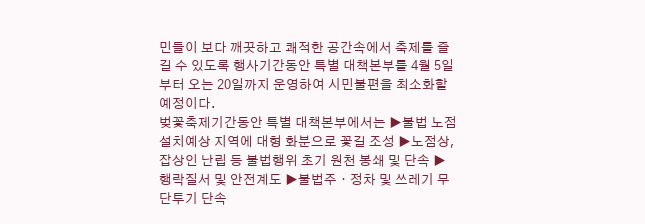민들이 보다 깨끗하고 쾌적한 공간속에서 축제를 즐길 수 있도록 행사기간동안 특별 대책본부를 4월 5일부터 오는 20일까지 운영하여 시민불편을 최소화할 예정이다.
벚꽃축제기간동안 특별 대책본부에서는 ▶불법 노점 설치예상 지역에 대형 화분으로 꽃길 조성 ▶노점상, 잡상인 난립 등 불법행위 초기 원천 봉쇄 및 단속 ▶행락질서 및 안전계도 ▶불법주ㆍ정차 및 쓰레기 무단투기 단속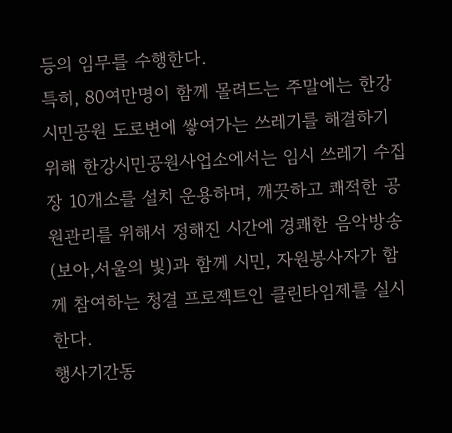등의 임무를 수행한다.
특히, 80여만명이 함께 몰려드는 주말에는 한강시민공원 도로변에 쌓여가는 쓰레기를 해결하기 위해 한강시민공원사업소에서는 임시 쓰레기 수집장 10개소를 설치 운용하며, 깨끗하고 쾌적한 공원관리를 위해서 정해진 시간에 경쾌한 음악방송(보아,서울의 빛)과 함께 시민, 자원봉사자가 함께 참여하는 청결 프로젝트인 클린타임제를 실시한다.
행사기간동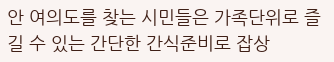안 여의도를 찾는 시민들은 가족단위로 즐길 수 있는 간단한 간식준비로 잡상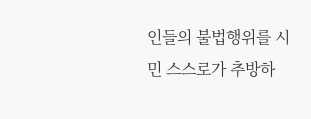인들의 불법행위를 시민 스스로가 추방하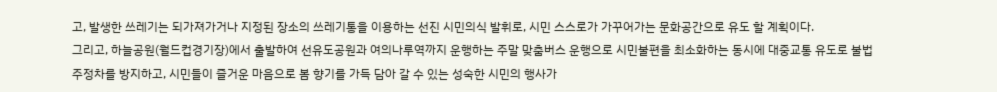고, 발생한 쓰레기는 되가져가거나 지정된 장소의 쓰레기통을 이용하는 선진 시민의식 발휘로, 시민 스스로가 가꾸어가는 문화공간으로 유도 할 계획이다.
그리고, 하늘공원(월드컵경기장)에서 출발하여 선유도공원과 여의나루역까지 운행하는 주말 맞춤버스 운행으로 시민불편을 최소화하는 동시에 대중교통 유도로 불법 주정차를 방지하고, 시민들이 즐거운 마음으로 봄 향기를 가득 담아 갈 수 있는 성숙한 시민의 행사가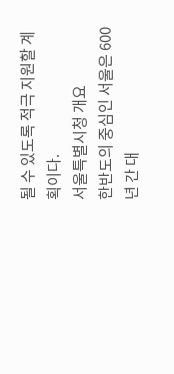될 수 있도록 적극 지원할 계획이다.
서울특별시청 개요
한반도의 중심인 서울은 600년 간 대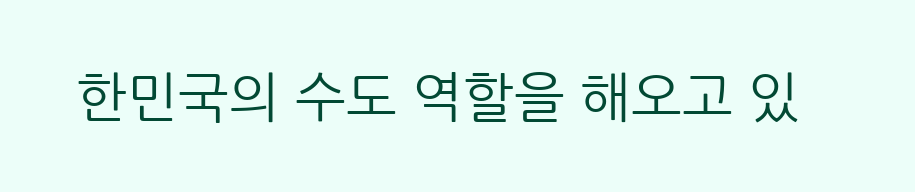한민국의 수도 역할을 해오고 있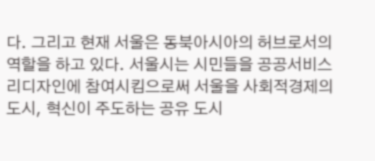다. 그리고 현재 서울은 동북아시아의 허브로서의 역할을 하고 있다. 서울시는 시민들을 공공서비스 리디자인에 참여시킴으로써 서울을 사회적경제의 도시, 혁신이 주도하는 공유 도시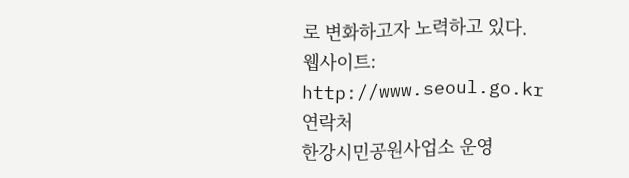로 변화하고자 노력하고 있다.
웹사이트: http://www.seoul.go.kr
연락처
한강시민공원사업소 운영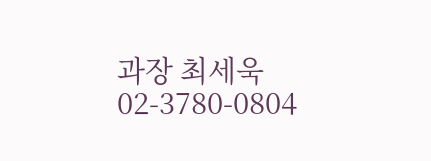과장 최세욱 02-3780-0804